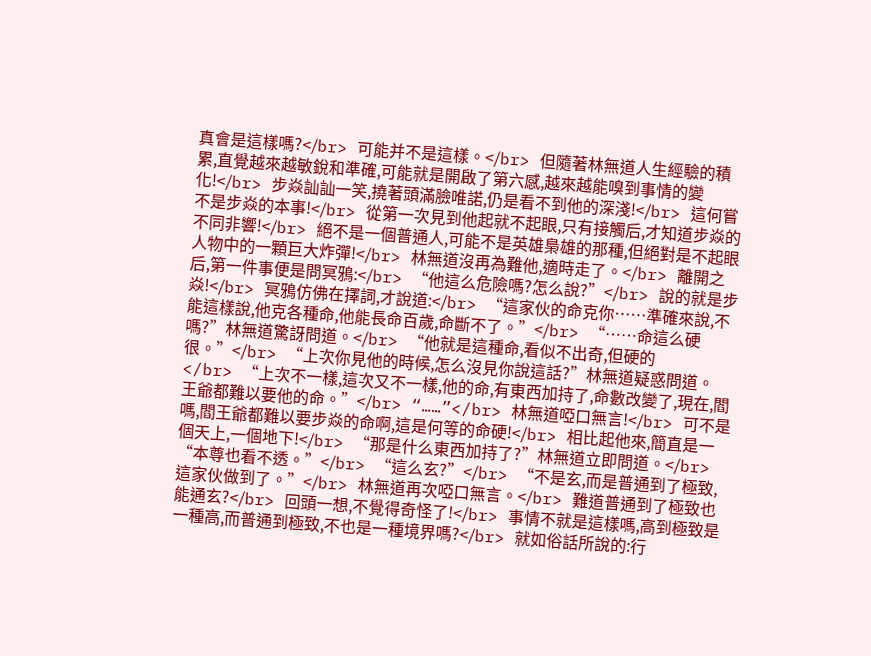真會是這樣嗎?</br> 可能并不是這樣。</br> 但隨著林無道人生經驗的積累,直覺越來越敏銳和準確,可能就是開啟了第六感,越來越能嗅到事情的變化!</br> 步焱訕訕一笑,撓著頭滿臉唯諾,仍是看不到他的深淺!</br> 這何嘗不是步焱的本事!</br> 從第一次見到他起就不起眼,只有接觸后,才知道步焱的不同非響!</br> 絕不是一個普通人,可能不是英雄梟雄的那種,但絕對是不起眼人物中的一顆巨大炸彈!</br> 林無道沒再為難他,適時走了。</br> 離開之后,第一件事便是問冥鴉:</br> “他這么危險嗎?怎么說?”</br> 說的就是步焱!</br> 冥鴉仿佛在擇詞,才說道:</br> “這家伙的命克你……準確來說,不能這樣說,他克各種命,他能長命百歲,命斷不了。”</br> “……命這么硬嗎?”林無道驚訝問道。</br> “他就是這種命,看似不出奇,但硬的很。”</br> “上次你見他的時候,怎么沒見你說這話?”林無道疑惑問道。</br> “上次不一樣,這次又不一樣,他的命,有東西加持了,命數改變了,現在,閻王爺都難以要他的命。”</br> “……”</br> 林無道啞口無言!</br> 可不是嗎,閻王爺都難以要步焱的命啊,這是何等的命硬!</br> 相比起他來,簡直是一個天上,一個地下!</br> “那是什么東西加持了?”林無道立即問道。</br> “本尊也看不透。”</br> “這么玄?”</br> “不是玄,而是普通到了極致,這家伙做到了。”</br> 林無道再次啞口無言。</br> 難道普通到了極致也能通玄?</br> 回頭一想,不覺得奇怪了!</br> 事情不就是這樣嗎,高到極致是一種高,而普通到極致,不也是一種境界嗎?</br> 就如俗話所說的:行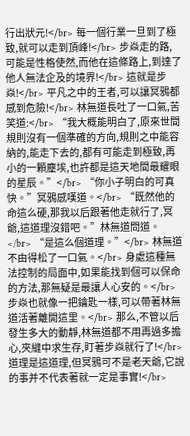行出狀元!</br> 每一個行業一旦到了極致,就可以走到頂峰!</br> 步焱走的路,可能是性格使然,而他在這條路上,到達了他人無法企及的境界!</br> 這就是步焱!</br> 平凡之中的王者,可以讓冥鴉都感到危險!</br> 林無道長吐了一口氣,苦笑道:</br> “我大概能明白了,原來世間規則沒有一個準確的方向,規則之中能容納的,能走下去的,都有可能走到極致,再小的一顆塵埃,也許都是這天地間最耀眼的星辰。”</br> “你小子明白的可真快。”冥鴉感嘆道。</br> “既然他的命這么硬,那我以后跟著他走就行了,冥爺,這道理沒錯吧。”林無道問道。</br> “是這么個道理。”</br> 林無道不由得松了一口氣。</br> 身處這種無法控制的局面中,如果能找到個可以保命的方法,那無疑是最讓人心安的。</br> 步焱也就像一把鑰匙一樣,可以帶著林無道活著離開這里。</br> 那么,不管以后發生多大的動靜,林無道都不用再過多擔心,夾縫中求生存,盯著步焱就行了!</br> 道理是這道理,但冥鴉可不是老天爺,它說的事并不代表著就一定是事實!</br>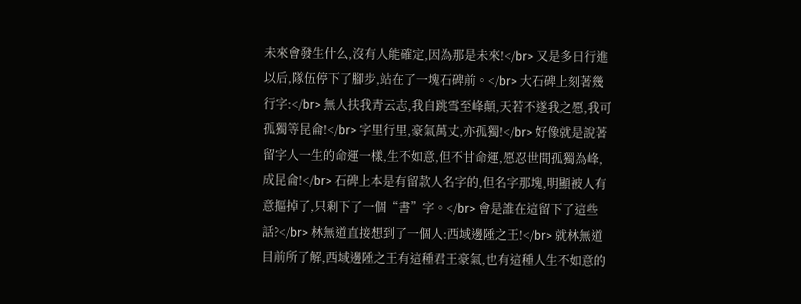未來會發生什么,沒有人能確定,因為那是未來!</br> 又是多日行進以后,隊伍停下了腳步,站在了一塊石碑前。</br> 大石碑上刻著幾行字:</br> 無人扶我青云志,我自跳雪至峰顛,天若不遂我之愿,我可孤獨等昆侖!</br> 字里行里,豪氣萬丈,亦孤獨!</br> 好像就是說著留字人一生的命運一樣,生不如意,但不甘命運,愿忍世間孤獨為峰,成昆侖!</br> 石碑上本是有留款人名字的,但名字那塊,明顯被人有意摳掉了,只剩下了一個“書”字。</br> 會是誰在這留下了這些話?</br> 林無道直接想到了一個人:西域邊陲之王!</br> 就林無道目前所了解,西域邊陲之王有這種君王豪氣,也有這種人生不如意的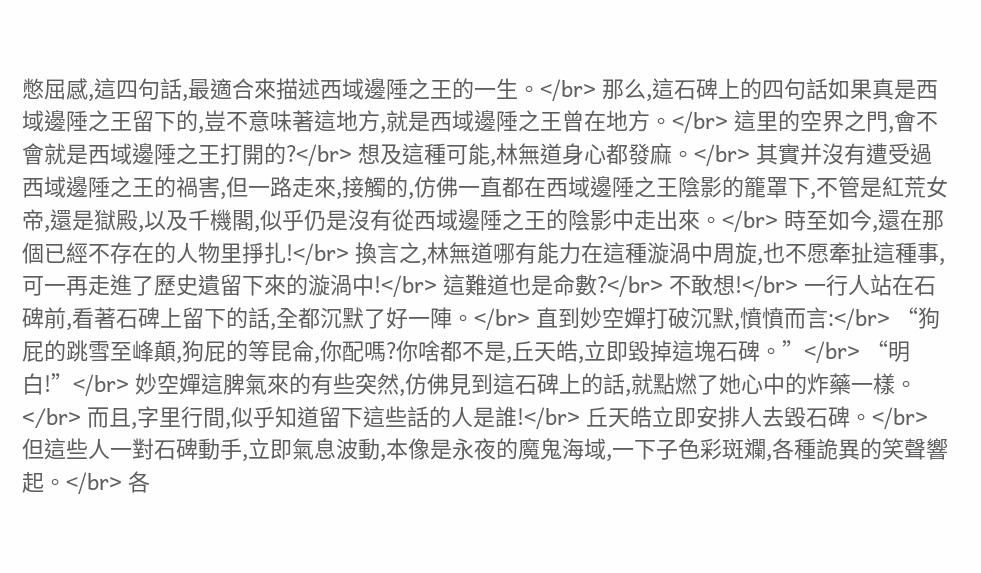憋屈感,這四句話,最適合來描述西域邊陲之王的一生。</br> 那么,這石碑上的四句話如果真是西域邊陲之王留下的,豈不意味著這地方,就是西域邊陲之王曾在地方。</br> 這里的空界之門,會不會就是西域邊陲之王打開的?</br> 想及這種可能,林無道身心都發麻。</br> 其實并沒有遭受過西域邊陲之王的禍害,但一路走來,接觸的,仿佛一直都在西域邊陲之王陰影的籠罩下,不管是紅荒女帝,還是獄殿,以及千機閣,似乎仍是沒有從西域邊陲之王的陰影中走出來。</br> 時至如今,還在那個已經不存在的人物里掙扎!</br> 換言之,林無道哪有能力在這種漩渦中周旋,也不愿牽扯這種事,可一再走進了歷史遺留下來的漩渦中!</br> 這難道也是命數?</br> 不敢想!</br> 一行人站在石碑前,看著石碑上留下的話,全都沉默了好一陣。</br> 直到妙空嬋打破沉默,憤憤而言:</br> “狗屁的跳雪至峰顛,狗屁的等昆侖,你配嗎?你啥都不是,丘天皓,立即毀掉這塊石碑。”</br> “明白!”</br> 妙空嬋這脾氣來的有些突然,仿佛見到這石碑上的話,就點燃了她心中的炸藥一樣。</br> 而且,字里行間,似乎知道留下這些話的人是誰!</br> 丘天皓立即安排人去毀石碑。</br> 但這些人一對石碑動手,立即氣息波動,本像是永夜的魔鬼海域,一下子色彩斑斕,各種詭異的笑聲響起。</br> 各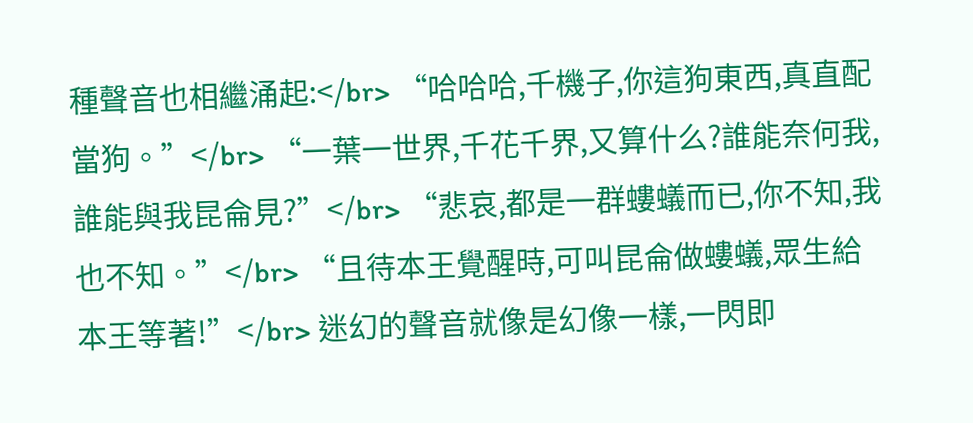種聲音也相繼涌起:</br> “哈哈哈,千機子,你這狗東西,真直配當狗。”</br> “一葉一世界,千花千界,又算什么?誰能奈何我,誰能與我昆侖見?”</br> “悲哀,都是一群螻蟻而已,你不知,我也不知。”</br> “且待本王覺醒時,可叫昆侖做螻蟻,眾生給本王等著!”</br> 迷幻的聲音就像是幻像一樣,一閃即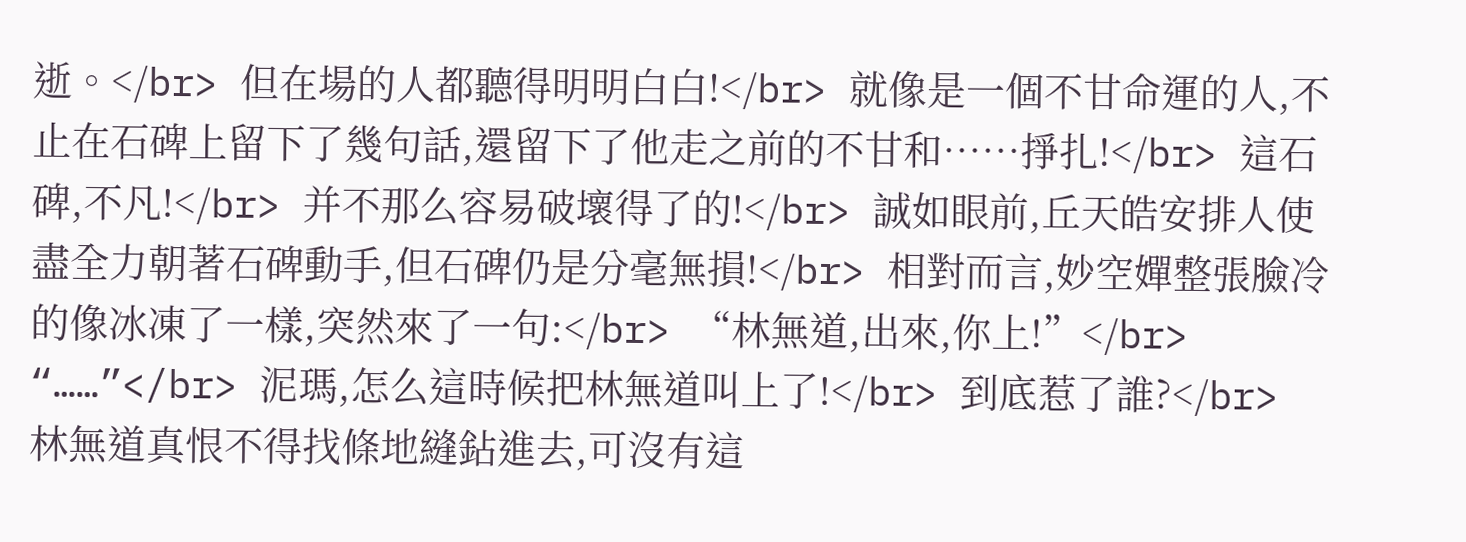逝。</br> 但在場的人都聽得明明白白!</br> 就像是一個不甘命運的人,不止在石碑上留下了幾句話,還留下了他走之前的不甘和……掙扎!</br> 這石碑,不凡!</br> 并不那么容易破壞得了的!</br> 誠如眼前,丘天皓安排人使盡全力朝著石碑動手,但石碑仍是分毫無損!</br> 相對而言,妙空嬋整張臉冷的像冰凍了一樣,突然來了一句:</br> “林無道,出來,你上!”</br> “……”</br> 泥瑪,怎么這時候把林無道叫上了!</br> 到底惹了誰?</br> 林無道真恨不得找條地縫鉆進去,可沒有這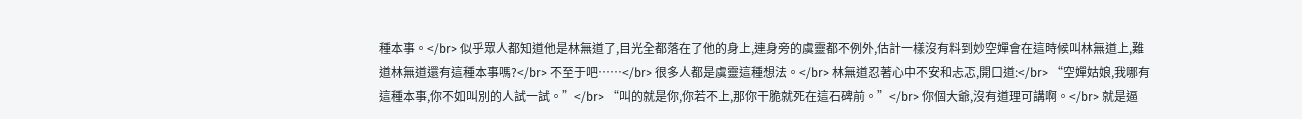種本事。</br> 似乎眾人都知道他是林無道了,目光全都落在了他的身上,連身旁的虞靈都不例外,估計一樣沒有料到妙空嬋會在這時候叫林無道上,難道林無道還有這種本事嗎?</br> 不至于吧……</br> 很多人都是虞靈這種想法。</br> 林無道忍著心中不安和忐忑,開口道:</br> “空嬋姑娘,我哪有這種本事,你不如叫別的人試一試。”</br> “叫的就是你,你若不上,那你干脆就死在這石碑前。”</br> 你個大爺,沒有道理可講啊。</br> 就是逼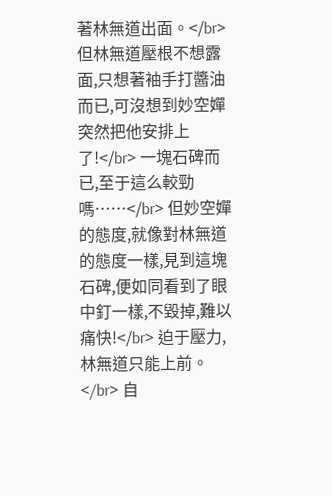著林無道出面。</br> 但林無道壓根不想露面,只想著袖手打醬油而已,可沒想到妙空嬋突然把他安排上了!</br> 一塊石碑而已,至于這么較勁嗎……</br> 但妙空嬋的態度,就像對林無道的態度一樣,見到這塊石碑,便如同看到了眼中釘一樣,不毀掉,難以痛快!</br> 迫于壓力,林無道只能上前。</br> 自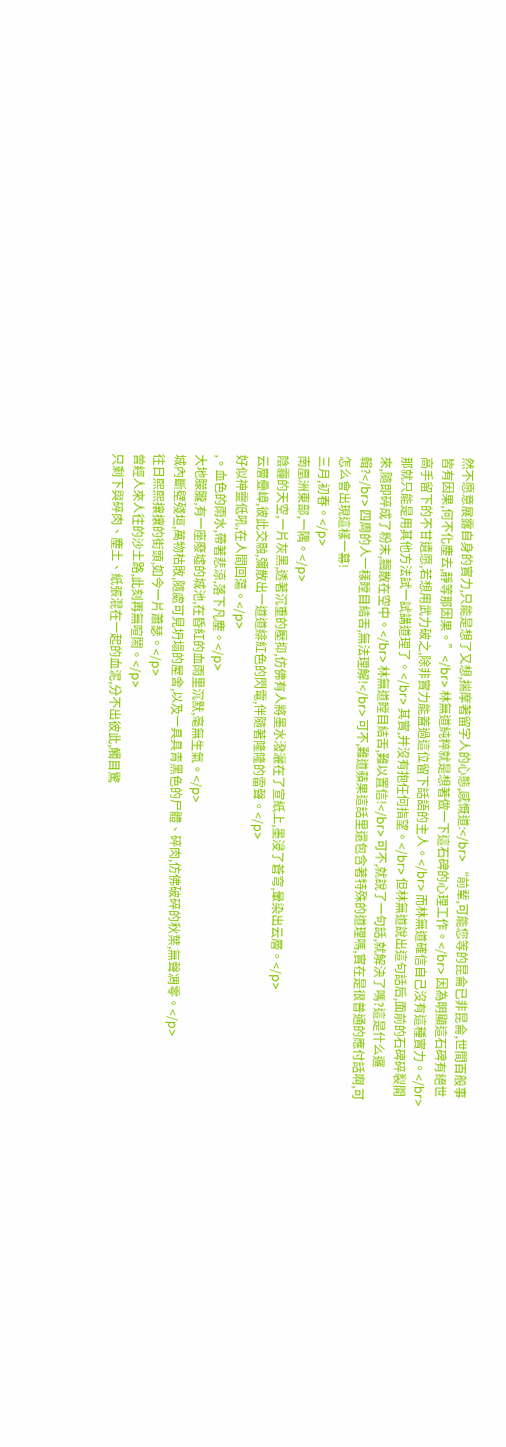然不愿意展露自身的實力,只能是想了又想,揣摩著留字人的心態,感慨道:</br> “前輩,可能您等的昆侖已非昆侖,世間百般事皆有因果,何不化塵去,靜等那因果。”</br> 林無道純粹就是想著做一下這石碑的心理工作。</br> 因為明顯這石碑有絕世高手留下的不甘遺愿,若想用武力破之,除非實力能蓋過這位留下話語的主人。</br> 而林無道確信自己沒有這種實力。</br> 那就只能是用其他方法試一試講道理了。</br> 其實,并沒有抱任何指望。</br> 但林無道說出這句話后,面前的石碑碎裂開來,隨即碎成了粉末,飄散在空中。</br> 林無道瞠目結舌,難以置信!</br> 可不,就說了一句話,就解決了嗎?這是什么邏輯?</br> 四周的人一樣瞠目結舌,無法理解!</br> 可不,難道蘋果這話里還包含著特殊的道理嗎,實在是很普通的應付話啊,可怎么會出現這樣一幕!
三月,初春。</p>
南凰洲東部,一隅。</p>
陰霾的天空,一片灰黑,透著沉重的壓抑,仿佛有人將墨水潑灑在了宣紙上,墨浸了蒼穹,暈染出云層。</p>
云層疊嶂,彼此交融,彌散出一道道緋紅色的閃電,伴隨著隆隆的雷聲。</p>
好似神靈低吼,在人間回蕩。</p>
,。血色的雨水,帶著悲涼,落下凡塵。</p>
大地朦朧,有一座廢墟的城池,在昏紅的血雨里沉默,毫無生氣。</p>
城內斷壁殘垣,萬物枯敗,隨處可見坍塌的屋舍,以及一具具青黑色的尸體、碎肉,仿佛破碎的秋葉,無聲凋零。</p>
往日熙熙攘攘的街頭,如今一片蕭瑟。</p>
曾經人來人往的沙土路,此刻再無喧鬧。</p>
只剩下與碎肉、塵土、紙張混在一起的血泥,分不出彼此,觸目驚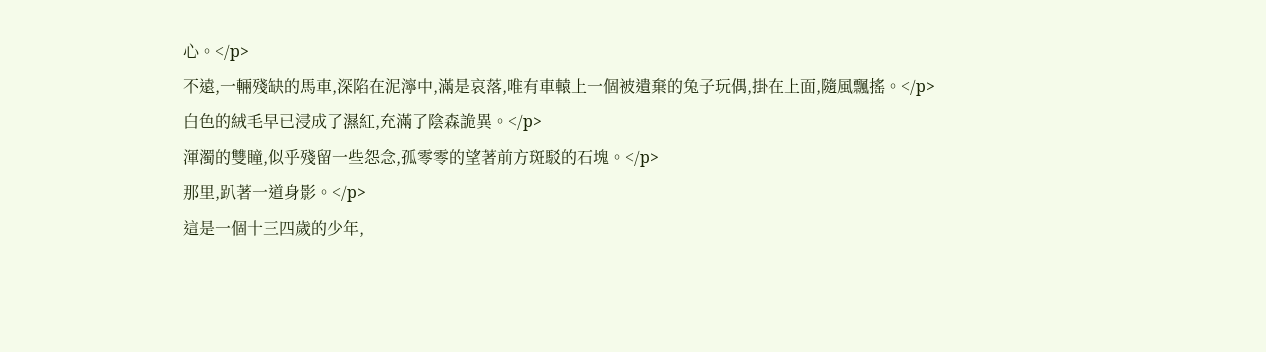心。</p>
不遠,一輛殘缺的馬車,深陷在泥濘中,滿是哀落,唯有車轅上一個被遺棄的兔子玩偶,掛在上面,隨風飄搖。</p>
白色的絨毛早已浸成了濕紅,充滿了陰森詭異。</p>
渾濁的雙瞳,似乎殘留一些怨念,孤零零的望著前方斑駁的石塊。</p>
那里,趴著一道身影。</p>
這是一個十三四歲的少年,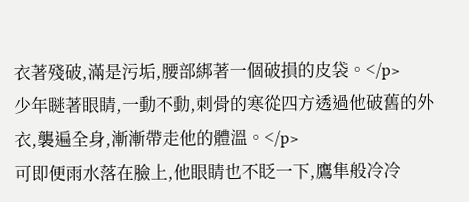衣著殘破,滿是污垢,腰部綁著一個破損的皮袋。</p>
少年瞇著眼睛,一動不動,刺骨的寒從四方透過他破舊的外衣,襲遍全身,漸漸帶走他的體溫。</p>
可即便雨水落在臉上,他眼睛也不眨一下,鷹隼般冷冷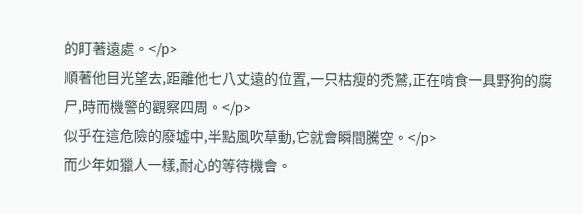的盯著遠處。</p>
順著他目光望去,距離他七八丈遠的位置,一只枯瘦的禿鷲,正在啃食一具野狗的腐尸,時而機警的觀察四周。</p>
似乎在這危險的廢墟中,半點風吹草動,它就會瞬間騰空。</p>
而少年如獵人一樣,耐心的等待機會。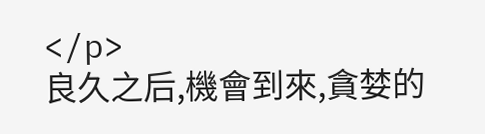</p>
良久之后,機會到來,貪婪的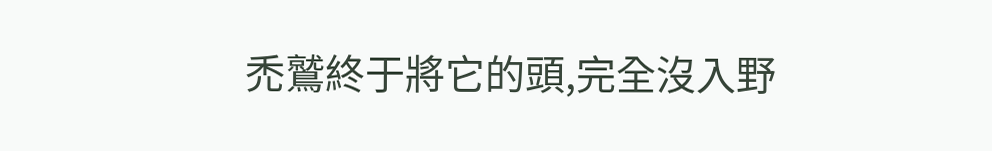禿鷲終于將它的頭,完全沒入野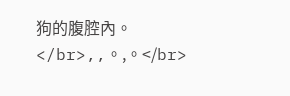狗的腹腔內。</br>,,。,。</br>